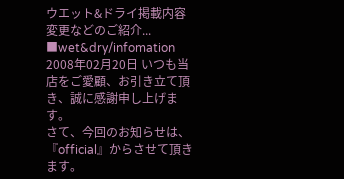ウエット&ドライ掲載内容変更などのご紹介...
■wet&dry/infomation
2008年02月20日 いつも当店をご愛顧、お引き立て頂き、誠に感謝申し上げます。
さて、今回のお知らせは、『official』からさせて頂きます。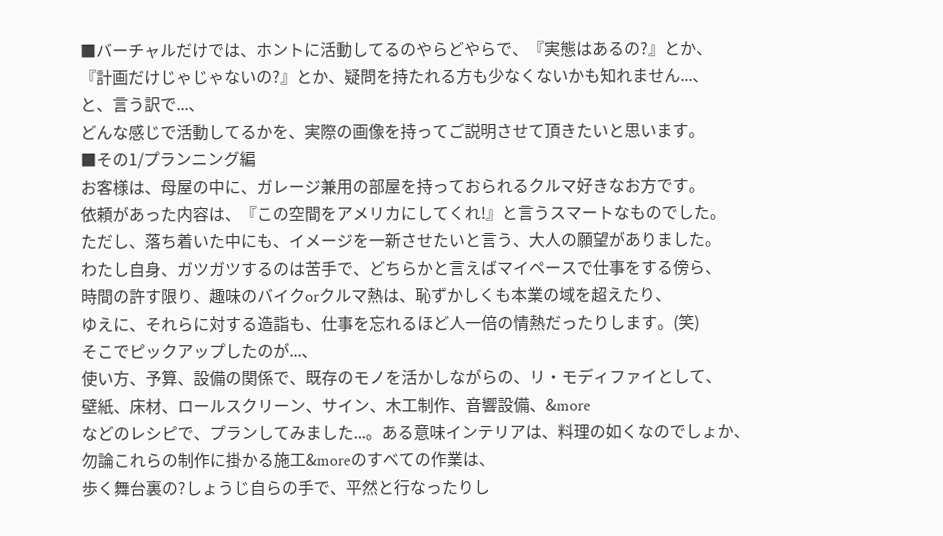■バーチャルだけでは、ホントに活動してるのやらどやらで、『実態はあるの?』とか、
『計画だけじゃじゃないの?』とか、疑問を持たれる方も少なくないかも知れません...、
と、言う訳で...、
どんな感じで活動してるかを、実際の画像を持ってご説明させて頂きたいと思います。
■その1/プランニング編
お客様は、母屋の中に、ガレージ兼用の部屋を持っておられるクルマ好きなお方です。
依頼があった内容は、『この空間をアメリカにしてくれ!』と言うスマートなものでした。
ただし、落ち着いた中にも、イメージを一新させたいと言う、大人の願望がありました。
わたし自身、ガツガツするのは苦手で、どちらかと言えばマイペースで仕事をする傍ら、
時間の許す限り、趣味のバイクorクルマ熱は、恥ずかしくも本業の域を超えたり、
ゆえに、それらに対する造詣も、仕事を忘れるほど人一倍の情熱だったりします。(笑)
そこでピックアップしたのが...、
使い方、予算、設備の関係で、既存のモノを活かしながらの、リ・モディファイとして、
壁紙、床材、ロールスクリーン、サイン、木工制作、音響設備、&more
などのレシピで、プランしてみました...。ある意味インテリアは、料理の如くなのでしょか、
勿論これらの制作に掛かる施工&moreのすべての作業は、
歩く舞台裏の?しょうじ自らの手で、平然と行なったりし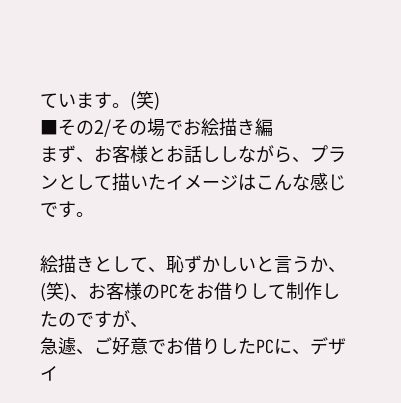ています。(笑)
■その2/その場でお絵描き編
まず、お客様とお話ししながら、プランとして描いたイメージはこんな感じです。

絵描きとして、恥ずかしいと言うか、(笑)、お客様のPCをお借りして制作したのですが、
急遽、ご好意でお借りしたPCに、デザイ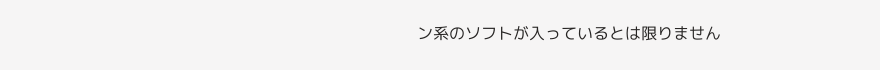ン系のソフトが入っているとは限りません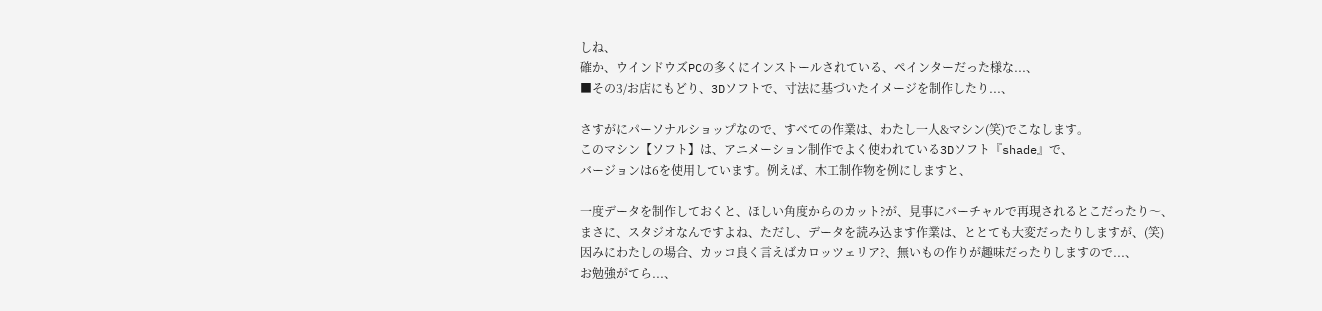しね、
確か、ウインドウズPCの多くにインストールされている、ペインターだった様な...、
■その3/お店にもどり、3Dソフトで、寸法に基づいたイメージを制作したり...、

さすがにパーソナルショップなので、すべての作業は、わたし一人&マシン(笑)でこなします。
このマシン【ソフト】は、アニメーション制作でよく使われている3Dソフト『shade』で、
バージョンは6を使用しています。例えば、木工制作物を例にしますと、

一度データを制作しておくと、ほしい角度からのカット?が、見事にバーチャルで再現されるとこだったり〜、
まさに、スタジオなんですよね、ただし、データを読み込ます作業は、ととても大変だったりしますが、(笑)
因みにわたしの場合、カッコ良く言えばカロッツェリア?、無いもの作りが趣味だったりしますので...、
お勉強がてら...、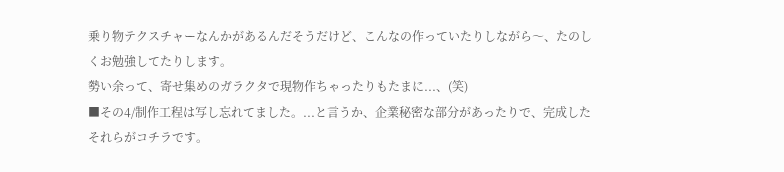乗り物テクスチャーなんかがあるんだそうだけど、こんなの作っていたりしながら〜、たのしくお勉強してたりします。
勢い余って、寄せ集めのガラクタで現物作ちゃったりもたまに...、(笑)
■その4/制作工程は写し忘れてました。...と言うか、企業秘密な部分があったりで、完成したそれらがコチラです。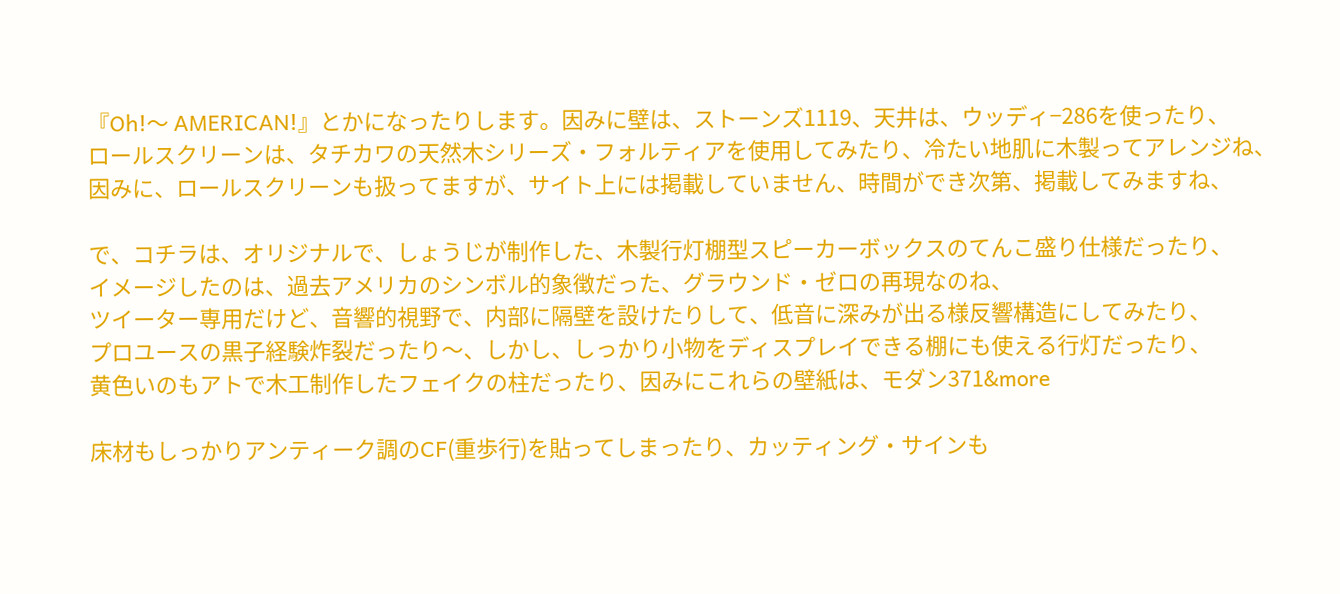『Oh!〜 AMERICAN!』とかになったりします。因みに壁は、ストーンズ1119、天井は、ウッディ−286を使ったり、
ロールスクリーンは、タチカワの天然木シリーズ・フォルティアを使用してみたり、冷たい地肌に木製ってアレンジね、
因みに、ロールスクリーンも扱ってますが、サイト上には掲載していません、時間ができ次第、掲載してみますね、

で、コチラは、オリジナルで、しょうじが制作した、木製行灯棚型スピーカーボックスのてんこ盛り仕様だったり、
イメージしたのは、過去アメリカのシンボル的象徴だった、グラウンド・ゼロの再現なのね、
ツイーター専用だけど、音響的視野で、内部に隔壁を設けたりして、低音に深みが出る様反響構造にしてみたり、
プロユースの黒子経験炸裂だったり〜、しかし、しっかり小物をディスプレイできる棚にも使える行灯だったり、
黄色いのもアトで木工制作したフェイクの柱だったり、因みにこれらの壁紙は、モダン371&more

床材もしっかりアンティーク調のCF(重歩行)を貼ってしまったり、カッティング・サインも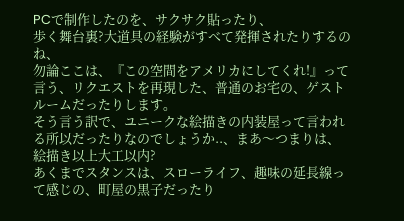PCで制作したのを、サクサク貼ったり、
歩く舞台裏?大道具の経験がすべて発揮されたりするのね、
勿論ここは、『この空間をアメリカにしてくれ!』って言う、リクエストを再現した、普通のお宅の、ゲストルームだったりします。
そう言う訳で、ユニークな絵描きの内装屋って言われる所以だったりなのでしょうか..、まあ〜つまりは、絵描き以上大工以内?
あくまでスタンスは、スローライフ、趣味の延長線って感じの、町屋の黒子だったり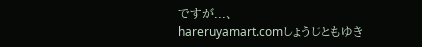ですが...、
hareruyamart.comしょうじともゆき